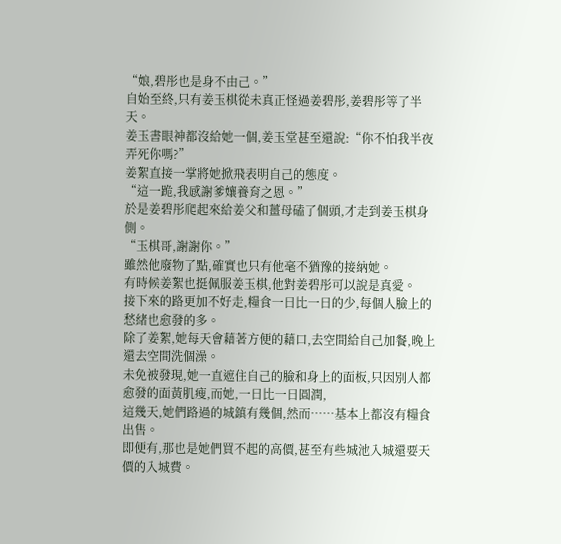“娘,碧彤也是身不由己。”
自始至終,只有姜玉棋從未真正怪過姜碧彤,姜碧彤等了半天。
姜玉書眼神都沒給她一個,姜玉堂甚至還說:“你不怕我半夜弄死你嗎?”
姜絮直接一掌將她掀飛表明自己的態度。
“這一跪,我感謝爹孃養育之恩。”
於是姜碧彤爬起來給姜父和薑母磕了個頭,才走到姜玉棋身側。
“玉棋哥,謝謝你。”
雖然他廢物了點,確實也只有他毫不猶豫的接納她。
有時候姜絮也挺佩服姜玉棋,他對姜碧彤可以說是真愛。
接下來的路更加不好走,糧食一日比一日的少,每個人臉上的愁緒也愈發的多。
除了姜絮,她每天會藉著方便的藉口,去空間給自己加餐,晚上還去空間洗個澡。
未免被發現,她一直遮住自己的臉和身上的面板,只因別人都愈發的面黃肌瘦,而她,一日比一日圓潤,
這幾天,她們路過的城鎮有幾個,然而……基本上都沒有糧食出售。
即便有,那也是她們買不起的高價,甚至有些城池入城還要天價的入城費。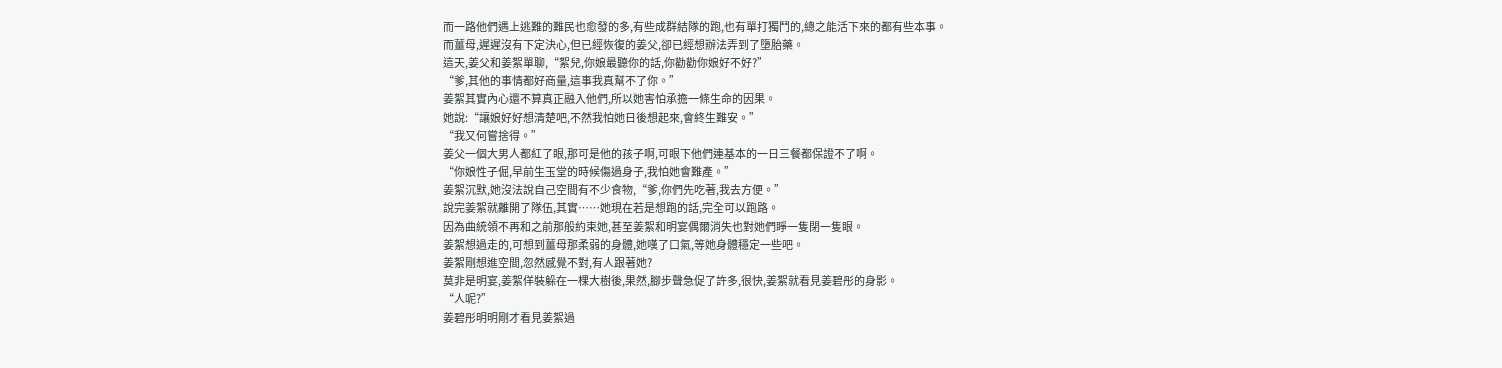而一路他們遇上逃難的難民也愈發的多,有些成群結隊的跑,也有單打獨鬥的,總之能活下來的都有些本事。
而薑母,遲遲沒有下定決心,但已經恢復的姜父,卻已經想辦法弄到了墮胎藥。
這天,姜父和姜絮單聊,“絮兒,你娘最聽你的話,你勸勸你娘好不好?”
“爹,其他的事情都好商量,這事我真幫不了你。”
姜絮其實內心還不算真正融入他們,所以她害怕承擔一條生命的因果。
她說:“讓娘好好想清楚吧,不然我怕她日後想起來,會終生難安。”
“我又何嘗捨得。”
姜父一個大男人都紅了眼,那可是他的孩子啊,可眼下他們連基本的一日三餐都保證不了啊。
“你娘性子倔,早前生玉堂的時候傷過身子,我怕她會難產。”
姜絮沉默,她沒法說自己空間有不少食物,“爹,你們先吃著,我去方便。”
說完姜絮就離開了隊伍,其實……她現在若是想跑的話,完全可以跑路。
因為曲統領不再和之前那般約束她,甚至姜絮和明宴偶爾消失也對她們睜一隻閉一隻眼。
姜絮想過走的,可想到薑母那柔弱的身體,她嘆了口氣,等她身體穩定一些吧。
姜絮剛想進空間,忽然感覺不對,有人跟著她?
莫非是明宴,姜絮佯裝躲在一棵大樹後,果然,腳步聲急促了許多,很快,姜絮就看見姜碧彤的身影。
“人呢?”
姜碧彤明明剛才看見姜絮過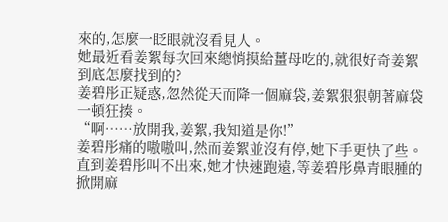來的,怎麼一眨眼就沒看見人。
她最近看姜絮每次回來總悄摸給薑母吃的,就很好奇姜絮到底怎麼找到的?
姜碧彤正疑惑,忽然從天而降一個麻袋,姜絮狠狠朝著麻袋一頓狂揍。
“啊……放開我,姜絮,我知道是你!”
姜碧彤痛的嗷嗷叫,然而姜絮並沒有停,她下手更快了些。
直到姜碧彤叫不出來,她才快速跑遠,等姜碧彤鼻青眼腫的掀開麻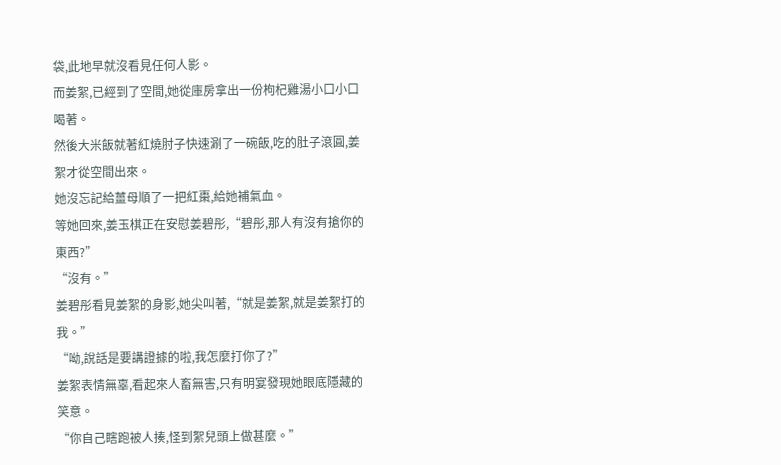袋,此地早就沒看見任何人影。
而姜絮,已經到了空間,她從庫房拿出一份枸杞雞湯小口小口喝著。
然後大米飯就著紅燒肘子快速涮了一碗飯,吃的肚子滾圓,姜絮才從空間出來。
她沒忘記給薑母順了一把紅棗,給她補氣血。
等她回來,姜玉棋正在安慰姜碧彤,“碧彤,那人有沒有搶你的東西?”
“沒有。”
姜碧彤看見姜絮的身影,她尖叫著,“就是姜絮,就是姜絮打的我。”
“呦,說話是要講證據的啦,我怎麼打你了?”
姜絮表情無辜,看起來人畜無害,只有明宴發現她眼底隱藏的笑意。
“你自己瞎跑被人揍,怪到絮兒頭上做甚麼。”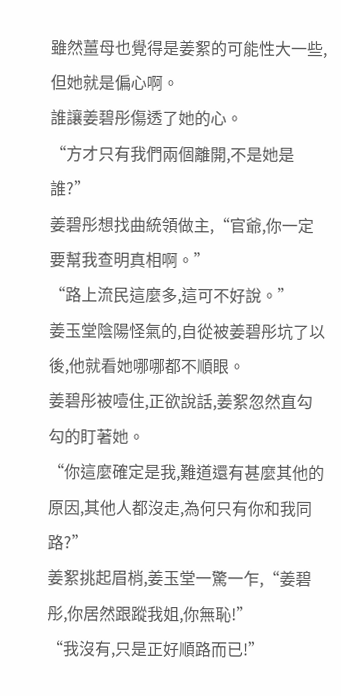雖然薑母也覺得是姜絮的可能性大一些,但她就是偏心啊。
誰讓姜碧彤傷透了她的心。
“方才只有我們兩個離開,不是她是誰?”
姜碧彤想找曲統領做主,“官爺,你一定要幫我查明真相啊。”
“路上流民這麼多,這可不好說。”
姜玉堂陰陽怪氣的,自從被姜碧彤坑了以後,他就看她哪哪都不順眼。
姜碧彤被噎住,正欲說話,姜絮忽然直勾勾的盯著她。
“你這麼確定是我,難道還有甚麼其他的原因,其他人都沒走,為何只有你和我同路?”
姜絮挑起眉梢,姜玉堂一驚一乍,“姜碧彤,你居然跟蹤我姐,你無恥!”
“我沒有,只是正好順路而已!”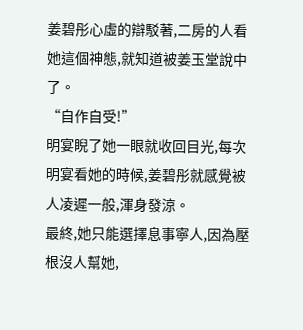姜碧彤心虛的辯駁著,二房的人看她這個神態,就知道被姜玉堂說中了。
“自作自受!”
明宴睨了她一眼就收回目光,每次明宴看她的時候,姜碧彤就感覺被人凌遲一般,渾身發涼。
最終,她只能選擇息事寧人,因為壓根沒人幫她,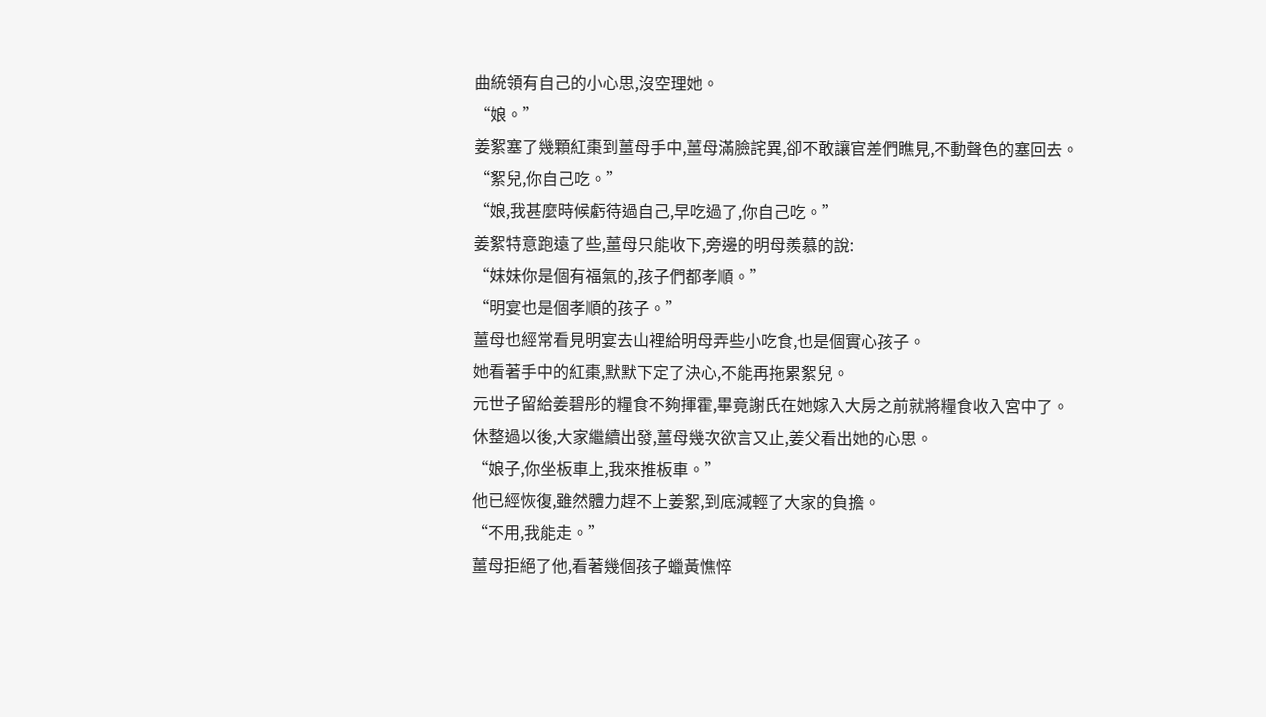曲統領有自己的小心思,沒空理她。
“娘。”
姜絮塞了幾顆紅棗到薑母手中,薑母滿臉詫異,卻不敢讓官差們瞧見,不動聲色的塞回去。
“絮兒,你自己吃。”
“娘,我甚麼時候虧待過自己,早吃過了,你自己吃。”
姜絮特意跑遠了些,薑母只能收下,旁邊的明母羨慕的說:
“妹妹你是個有福氣的,孩子們都孝順。”
“明宴也是個孝順的孩子。”
薑母也經常看見明宴去山裡給明母弄些小吃食,也是個實心孩子。
她看著手中的紅棗,默默下定了決心,不能再拖累絮兒。
元世子留給姜碧彤的糧食不夠揮霍,畢竟謝氏在她嫁入大房之前就將糧食收入宮中了。
休整過以後,大家繼續出發,薑母幾次欲言又止,姜父看出她的心思。
“娘子,你坐板車上,我來推板車。”
他已經恢復,雖然體力趕不上姜絮,到底減輕了大家的負擔。
“不用,我能走。”
薑母拒絕了他,看著幾個孩子蠟黃憔悴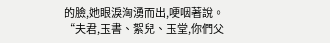的臉,她眼淚洶湧而出,哽咽著說。
“夫君,玉書、絮兒、玉堂,你們父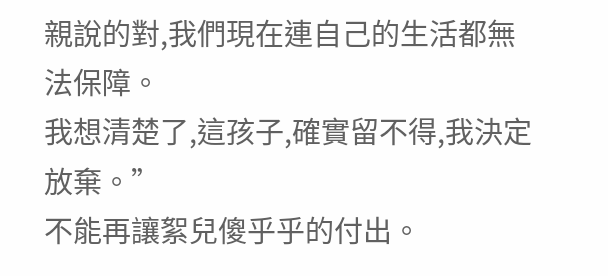親說的對,我們現在連自己的生活都無法保障。
我想清楚了,這孩子,確實留不得,我決定放棄。”
不能再讓絮兒傻乎乎的付出。